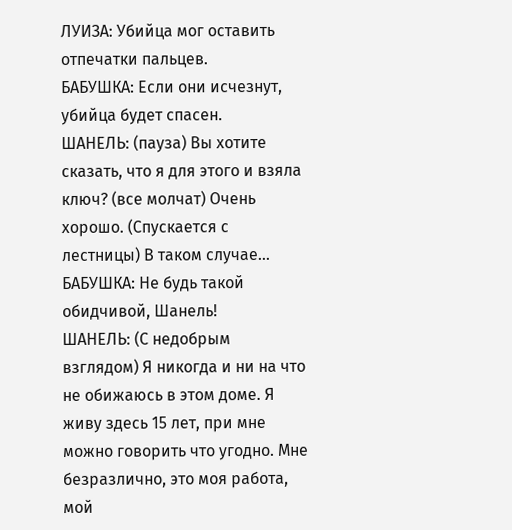ЛУИЗА: Убийца мог оставить отпечатки пальцев.
БАБУШКА: Если они исчезнут, убийца будет спасен.
ШАНЕЛЬ: (пауза) Вы хотите сказать, что я для этого и взяла ключ? (все молчат) Очень хорошо. (Спускается с лестницы) В таком случае...
БАБУШКА: Не будь такой обидчивой, Шанель!
ШАНЕЛЬ: (С недобрым взглядом) Я никогда и ни на что не обижаюсь в этом доме. Я живу здесь 15 лет, при мне можно говорить что угодно. Мне безразлично, это моя работа, мой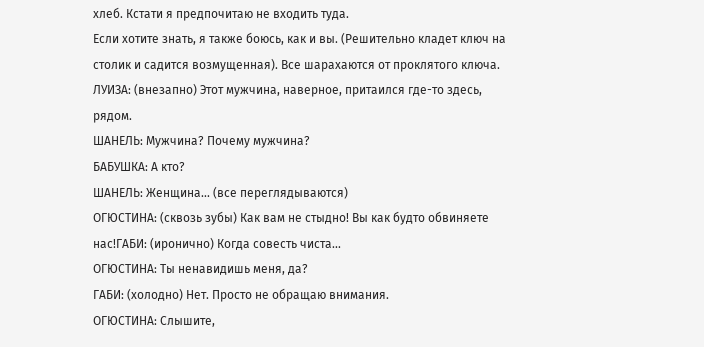хлеб. Кстати я предпочитаю не входить туда.
Если хотите знать, я также боюсь, как и вы. (Решительно кладет ключ на столик и садится возмущенная). Все шарахаются от проклятого ключа.
ЛУИЗА: (внезапно) Этот мужчина, наверное, притаился где-то здесь, рядом.
ШАНЕЛЬ: Мужчина? Почему мужчина?
БАБУШКА: А кто?
ШАНЕЛЬ: Женщина... (все переглядываются)
ОГЮСТИНА: (сквозь зубы) Как вам не стыдно! Вы как будто обвиняете нас!ГАБИ: (иронично) Когда совесть чиста...
ОГЮСТИНА: Ты ненавидишь меня, да?
ГАБИ: (холодно) Нет. Просто не обращаю внимания.
ОГЮСТИНА: Слышите,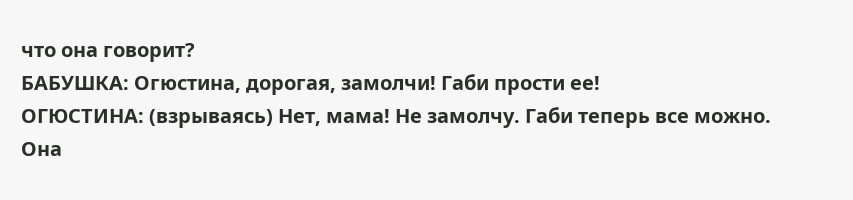что она говорит?
БАБУШКА: Огюстина, дорогая, замолчи! Габи прости ее!
ОГЮСТИНА: (взрываясь) Нет, мама! Не замолчу. Габи теперь все можно. Она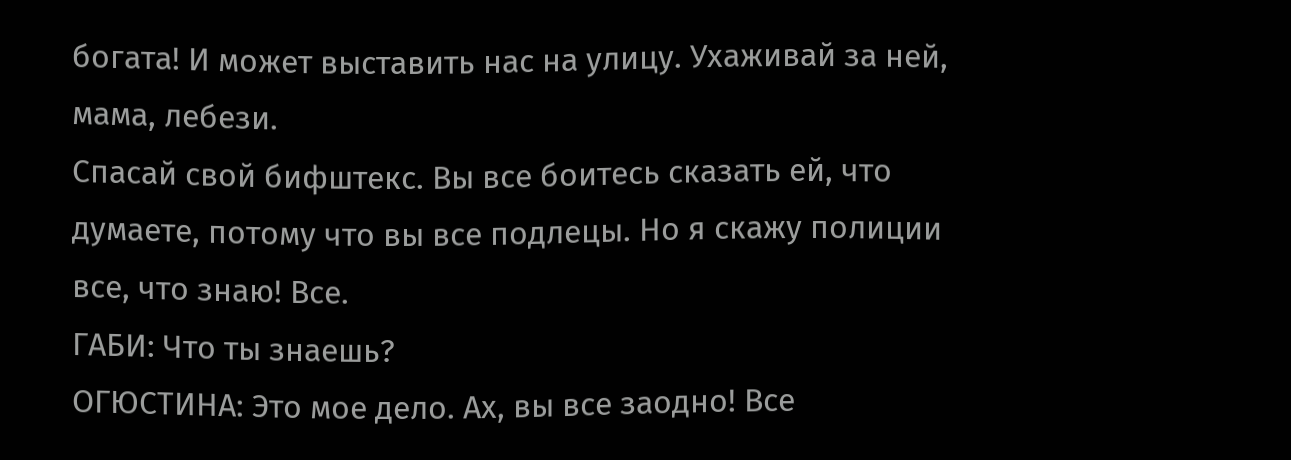богата! И может выставить нас на улицу. Ухаживай за ней, мама, лебези.
Спасай свой бифштекс. Вы все боитесь сказать ей, что думаете, потому что вы все подлецы. Но я скажу полиции все, что знаю! Все.
ГАБИ: Что ты знаешь?
ОГЮСТИНА: Это мое дело. Ах, вы все заодно! Все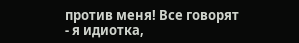против меня! Все говорят
- я идиотка,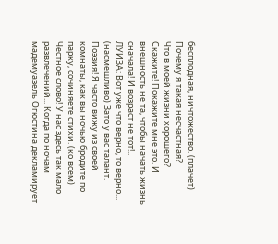бесплодная, ничтожество. (плачет) Почему я такая несчастная?
Что в моей жизни хорошего? Скажите! Покажите мне это. И внешность не та, чтобы начать жизнь сначала! И возраст не тот!..
ЛУИЗА: Вот уже что верно, то верно... (насмешливо) Зато у вас талант.
Поэзия! Я часто вижу из своей комнаты, как вы ночью бродите по парку, сочиняете стихи. (ко всем) Честное слово! У нас здесь так мало развлечений... Когда по ночам мадемуазель Огюстина декламирует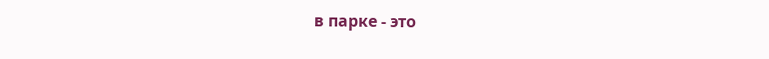в парке - это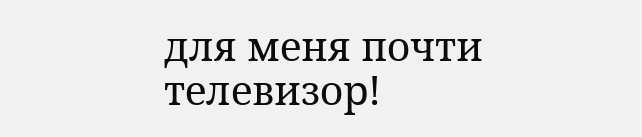для меня почти телевизор!